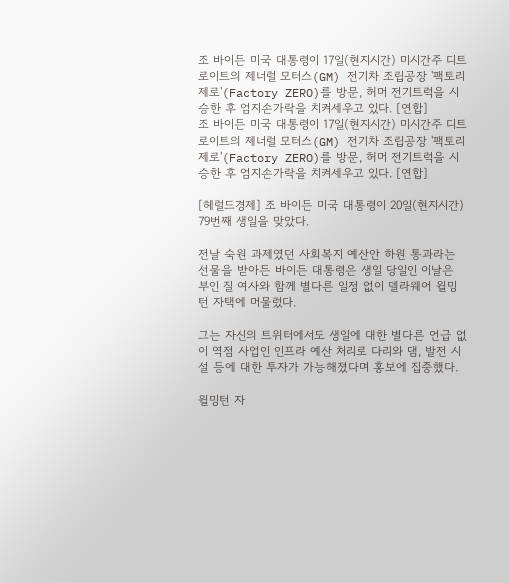조 바이든 미국 대통령이 17일(현지시간) 미시간주 디트로이트의 제너럴 모터스(GM) 전기차 조립공장 '팩토리 제로'(Factory ZERO)를 방문, 허머 전기트럭을 시승한 후 엄지손가락을 치켜세우고 있다. [연합]
조 바이든 미국 대통령이 17일(현지시간) 미시간주 디트로이트의 제너럴 모터스(GM) 전기차 조립공장 '팩토리 제로'(Factory ZERO)를 방문, 허머 전기트럭을 시승한 후 엄지손가락을 치켜세우고 있다. [연합]

[헤럴드경제] 조 바이든 미국 대통령이 20일(현지시간) 79번째 생일을 맞았다.

전날 숙원 과제였던 사회복지 예산안 하원 통과라는 선물을 받아든 바이든 대통령은 생일 당일인 이날은 부인 질 여사와 함께 별다른 일정 없이 델라웨어 윌밍턴 자택에 머물렀다.

그는 자신의 트위터에서도 생일에 대한 별다른 언급 없이 역점 사업인 인프라 예산 처리로 다리와 댐, 발전 시설 등에 대한 투자가 가능해졌다며 홍보에 집중했다.

윌밍턴 자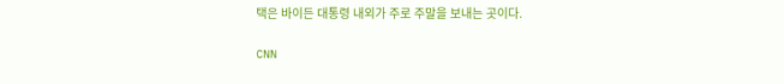택은 바이든 대통령 내외가 주로 주말을 보내는 곳이다.

CNN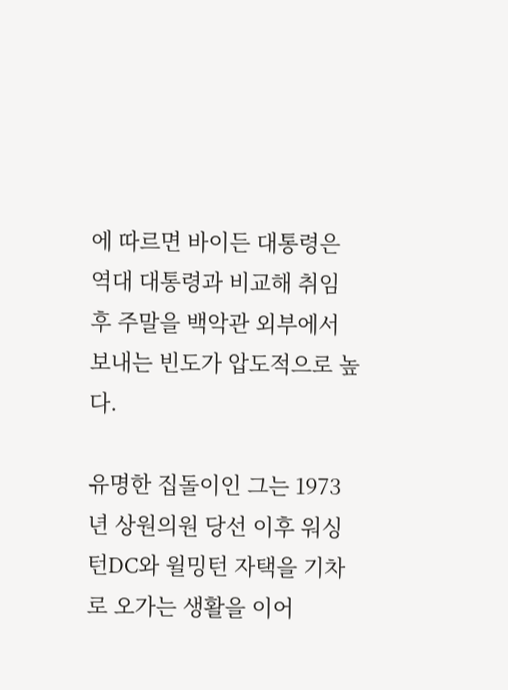에 따르면 바이든 대통령은 역대 대통령과 비교해 취임 후 주말을 백악관 외부에서 보내는 빈도가 압도적으로 높다.

유명한 집돌이인 그는 1973년 상원의원 당선 이후 워싱턴DC와 윌밍턴 자택을 기차로 오가는 생활을 이어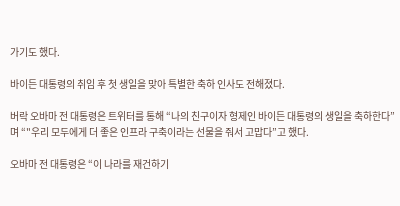가기도 했다.

바이든 대통령의 취임 후 첫 생일을 맞아 특별한 축하 인사도 전해졌다.

버락 오바마 전 대통령은 트위터를 통해 “나의 친구이자 형제인 바이든 대통령의 생일을 축하한다”며 “"우리 모두에게 더 좋은 인프라 구축이라는 선물을 줘서 고맙다”고 했다.

오바마 전 대통령은 “이 나라를 재건하기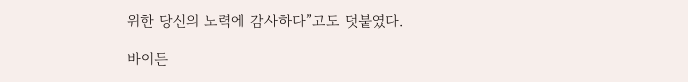위한 당신의 노력에 감사하다”고도 덧붙였다.

바이든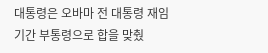대통령은 오바마 전 대통령 재임 기간 부통령으로 합을 맞췄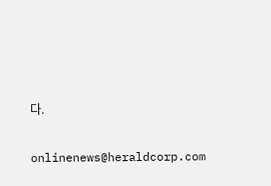다.


onlinenews@heraldcorp.com